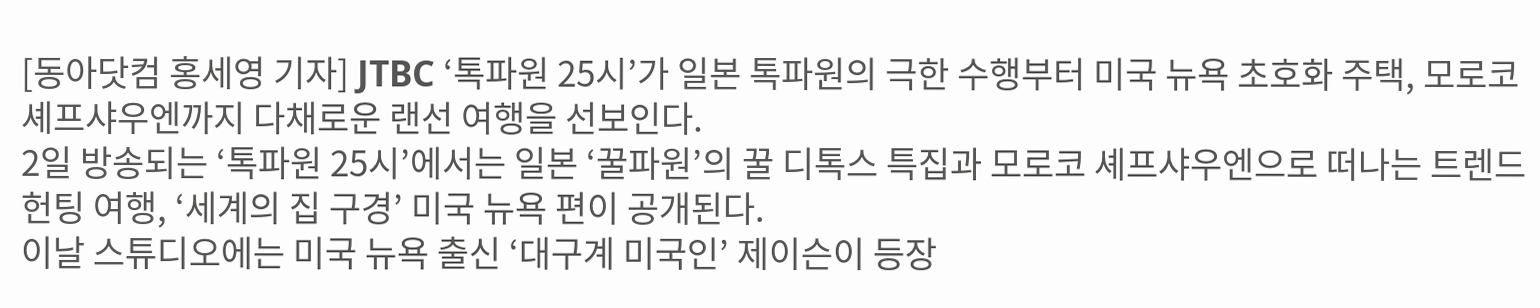[동아닷컴 홍세영 기자] JTBC ‘톡파원 25시’가 일본 톡파원의 극한 수행부터 미국 뉴욕 초호화 주택, 모로코 셰프샤우엔까지 다채로운 랜선 여행을 선보인다.
2일 방송되는 ‘톡파원 25시’에서는 일본 ‘꿀파원’의 꿀 디톡스 특집과 모로코 셰프샤우엔으로 떠나는 트렌드 헌팅 여행, ‘세계의 집 구경’ 미국 뉴욕 편이 공개된다.
이날 스튜디오에는 미국 뉴욕 출신 ‘대구계 미국인’ 제이슨이 등장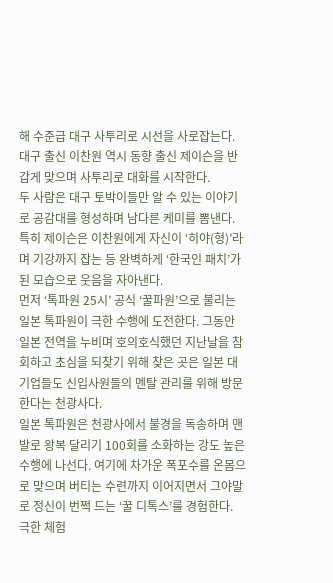해 수준급 대구 사투리로 시선을 사로잡는다. 대구 출신 이찬원 역시 동향 출신 제이슨을 반갑게 맞으며 사투리로 대화를 시작한다.
두 사람은 대구 토박이들만 알 수 있는 이야기로 공감대를 형성하며 남다른 케미를 뽐낸다. 특히 제이슨은 이찬원에게 자신이 ‘히야(형)’라며 기강까지 잡는 등 완벽하게 ‘한국인 패치’가 된 모습으로 웃음을 자아낸다.
먼저 ‘톡파원 25시’ 공식 ‘꿀파원’으로 불리는 일본 톡파원이 극한 수행에 도전한다. 그동안 일본 전역을 누비며 호의호식했던 지난날을 참회하고 초심을 되찾기 위해 찾은 곳은 일본 대기업들도 신입사원들의 멘탈 관리를 위해 방문한다는 천광사다.
일본 톡파원은 천광사에서 불경을 독송하며 맨발로 왕복 달리기 100회를 소화하는 강도 높은 수행에 나선다. 여기에 차가운 폭포수를 온몸으로 맞으며 버티는 수련까지 이어지면서 그야말로 정신이 번쩍 드는 ‘꿀 디톡스’를 경험한다.
극한 체험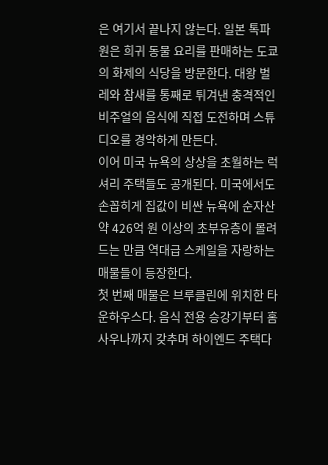은 여기서 끝나지 않는다. 일본 톡파원은 희귀 동물 요리를 판매하는 도쿄의 화제의 식당을 방문한다. 대왕 벌레와 참새를 통째로 튀겨낸 충격적인 비주얼의 음식에 직접 도전하며 스튜디오를 경악하게 만든다.
이어 미국 뉴욕의 상상을 초월하는 럭셔리 주택들도 공개된다. 미국에서도 손꼽히게 집값이 비싼 뉴욕에 순자산 약 426억 원 이상의 초부유층이 몰려드는 만큼 역대급 스케일을 자랑하는 매물들이 등장한다.
첫 번째 매물은 브루클린에 위치한 타운하우스다. 음식 전용 승강기부터 홈사우나까지 갖추며 하이엔드 주택다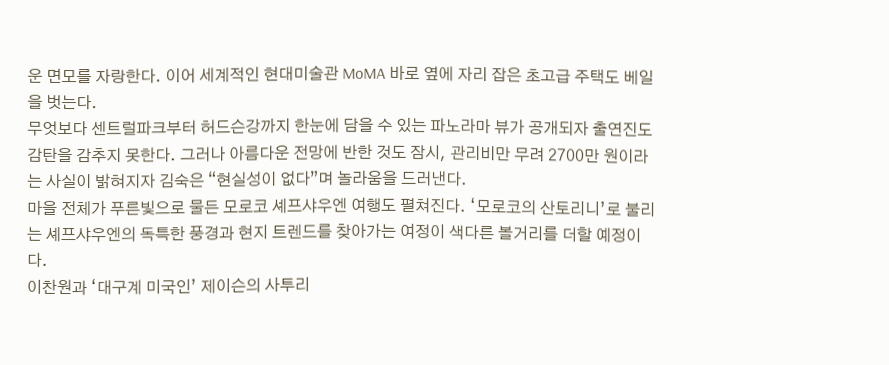운 면모를 자랑한다. 이어 세계적인 현대미술관 MoMA 바로 옆에 자리 잡은 초고급 주택도 베일을 벗는다.
무엇보다 센트럴파크부터 허드슨강까지 한눈에 담을 수 있는 파노라마 뷰가 공개되자 출연진도 감탄을 감추지 못한다. 그러나 아름다운 전망에 반한 것도 잠시, 관리비만 무려 2700만 원이라는 사실이 밝혀지자 김숙은 “현실성이 없다”며 놀라움을 드러낸다.
마을 전체가 푸른빛으로 물든 모로코 셰프샤우엔 여행도 펼쳐진다. ‘모로코의 산토리니’로 불리는 셰프샤우엔의 독특한 풍경과 현지 트렌드를 찾아가는 여정이 색다른 볼거리를 더할 예정이다.
이찬원과 ‘대구계 미국인’ 제이슨의 사투리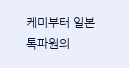케미부터 일본 톡파원의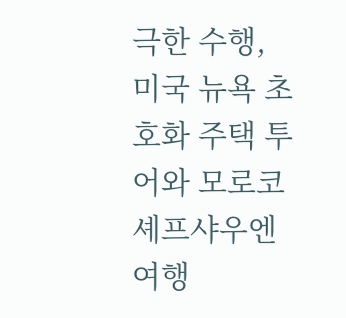극한 수행, 미국 뉴욕 초호화 주택 투어와 모로코 셰프샤우엔 여행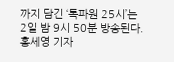까지 담긴 ‘톡파원 25시’는 2일 밤 9시 50분 방송된다.
홍세영 기자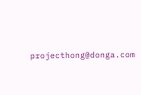projecthong@donga.com